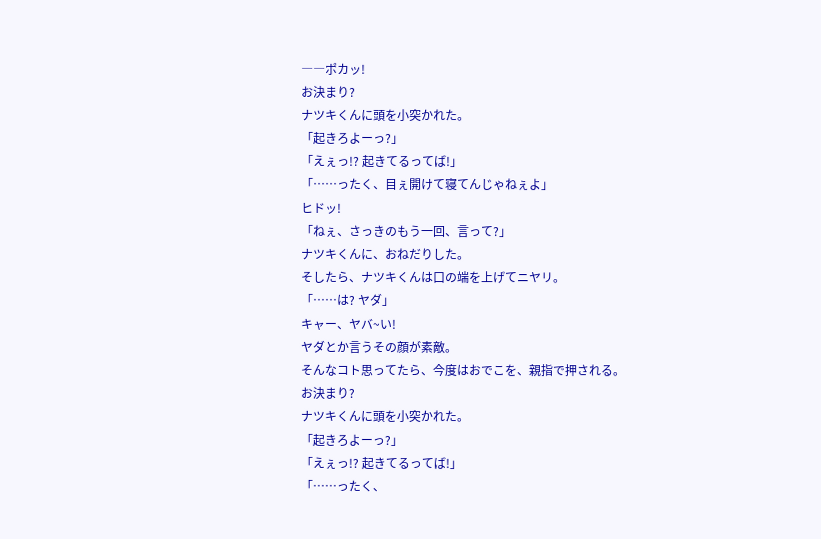――ポカッ!
お決まり?
ナツキくんに頭を小突かれた。
「起きろよーっ?」
「えぇっ!? 起きてるってば!」
「……ったく、目ぇ開けて寝てんじゃねぇよ」
ヒドッ!
「ねぇ、さっきのもう一回、言って?」
ナツキくんに、おねだりした。
そしたら、ナツキくんは口の端を上げてニヤリ。
「……は? ヤダ」
キャー、ヤバ~い!
ヤダとか言うその顔が素敵。
そんなコト思ってたら、今度はおでこを、親指で押される。
お決まり?
ナツキくんに頭を小突かれた。
「起きろよーっ?」
「えぇっ!? 起きてるってば!」
「……ったく、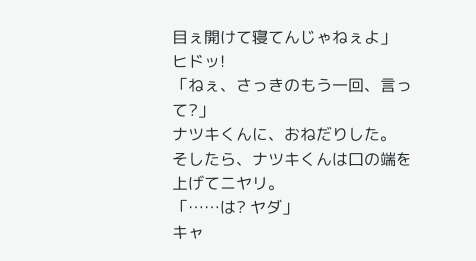目ぇ開けて寝てんじゃねぇよ」
ヒドッ!
「ねぇ、さっきのもう一回、言って?」
ナツキくんに、おねだりした。
そしたら、ナツキくんは口の端を上げてニヤリ。
「……は? ヤダ」
キャ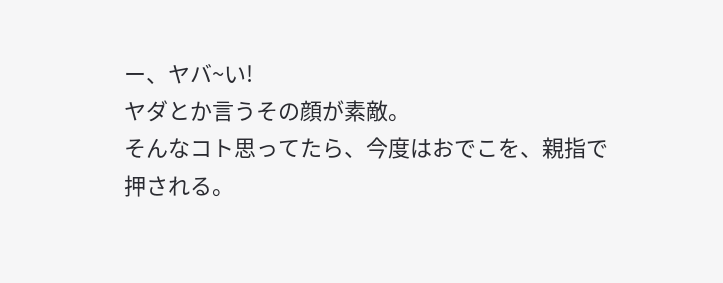ー、ヤバ~い!
ヤダとか言うその顔が素敵。
そんなコト思ってたら、今度はおでこを、親指で押される。